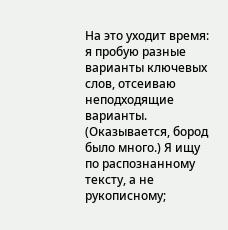На это уходит время: я пробую разные варианты ключевых слов, отсеиваю неподходящие варианты. (Оказывается, бород было много.) Я ищу по распознанному тексту, а не рукописному;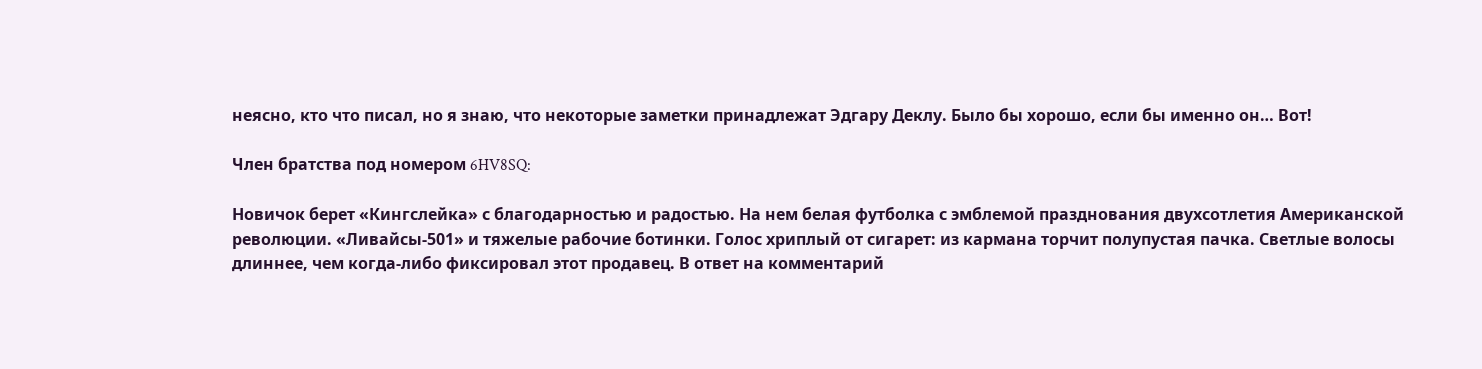неясно, кто что писал, но я знаю, что некоторые заметки принадлежат Эдгару Деклу. Было бы хорошо, если бы именно он… Вот!

Член братства под номером 6HV8SQ:

Новичок берет «Кингслейка» с благодарностью и радостью. На нем белая футболка с эмблемой празднования двухсотлетия Американской революции. «Ливайсы-501» и тяжелые рабочие ботинки. Голос хриплый от сигарет: из кармана торчит полупустая пачка. Светлые волосы длиннее, чем когда-либо фиксировал этот продавец. В ответ на комментарий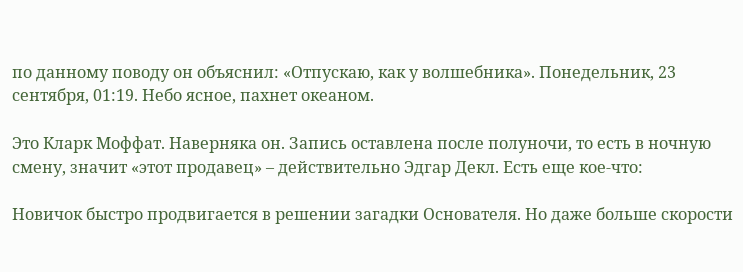по данному поводу он объяснил: «Отпускаю, как у волшебника». Понедельник, 23 сентября, 01:19. Небо ясное, пахнет океаном.

Это Кларк Моффат. Наверняка он. Запись оставлена после полуночи, то есть в ночную смену, значит «этот продавец» – действительно Эдгар Декл. Есть еще кое-что:

Новичок быстро продвигается в решении загадки Основателя. Но даже больше скорости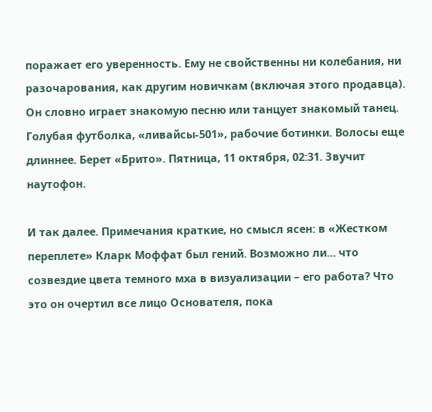поражает его уверенность. Ему не свойственны ни колебания, ни разочарования, как другим новичкам (включая этого продавца). Он словно играет знакомую песню или танцует знакомый танец. Голубая футболка, «ливайсы-501», рабочие ботинки. Волосы еще длиннее. Берет «Брито». Пятница, 11 октября, 02:31. Звучит наутофон.

И так далее. Примечания краткие, но смысл ясен: в «Жестком переплете» Кларк Моффат был гений. Возможно ли… что созвездие цвета темного мха в визуализации – его работа? Что это он очертил все лицо Основателя, пока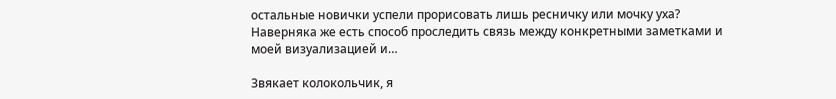остальные новички успели прорисовать лишь ресничку или мочку уха? Наверняка же есть способ проследить связь между конкретными заметками и моей визуализацией и…

Звякает колокольчик, я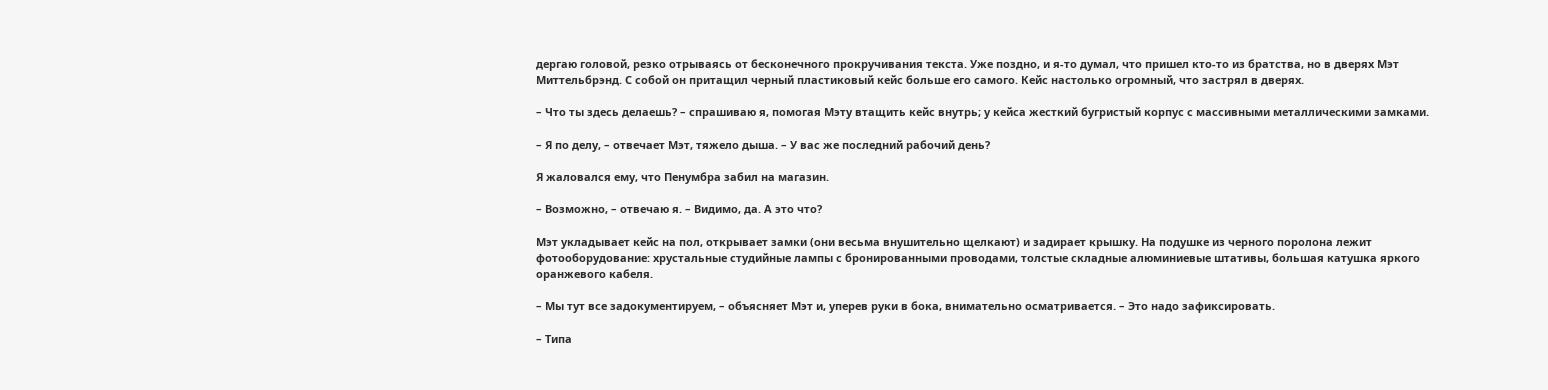дергаю головой, резко отрываясь от бесконечного прокручивания текста. Уже поздно, и я-то думал, что пришел кто-то из братства, но в дверях Мэт Миттельбрэнд. С собой он притащил черный пластиковый кейс больше его самого. Кейс настолько огромный, что застрял в дверях.

– Что ты здесь делаешь? – спрашиваю я, помогая Мэту втащить кейс внутрь; у кейса жесткий бугристый корпус с массивными металлическими замками.

– Я по делу, – отвечает Мэт, тяжело дыша. – У вас же последний рабочий день?

Я жаловался ему, что Пенумбра забил на магазин.

– Возможно, – отвечаю я. – Видимо, да. А это что?

Мэт укладывает кейс на пол, открывает замки (они весьма внушительно щелкают) и задирает крышку. На подушке из черного поролона лежит фотооборудование: хрустальные студийные лампы с бронированными проводами, толстые складные алюминиевые штативы, большая катушка яркого оранжевого кабеля.

– Мы тут все задокументируем, – объясняет Мэт и, уперев руки в бока, внимательно осматривается. – Это надо зафиксировать.

– Типа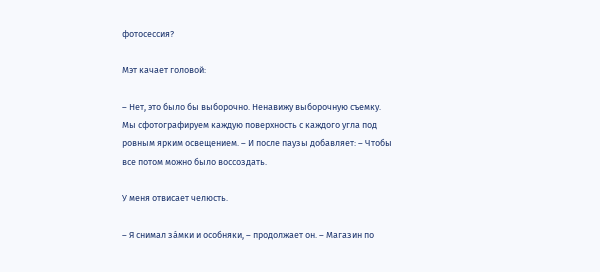фотосессия?

Мэт качает головой:

– Нет, это было бы выборочно. Ненавижу выборочную съемку. Мы сфотографируем каждую поверхность с каждого угла под ровным ярким освещением. – И после паузы добавляет: – Чтобы все потом можно было воссоздать.

У меня отвисает челюсть.

– Я снимал зáмки и особняки, – продолжает он. – Магазин по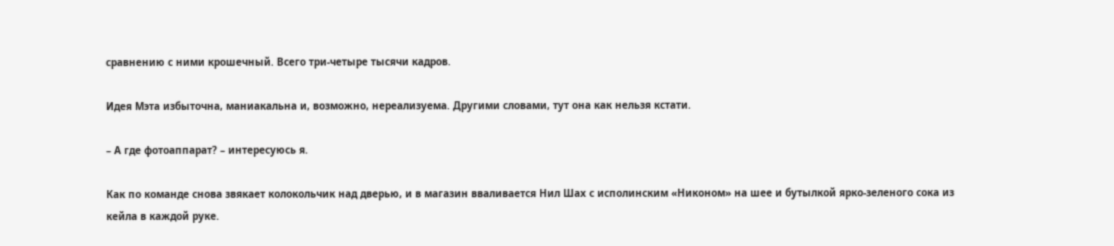сравнению с ними крошечный. Всего три-четыре тысячи кадров.

Идея Мэта избыточна, маниакальна и, возможно, нереализуема. Другими словами, тут она как нельзя кстати.

– А где фотоаппарат? – интересуюсь я.

Как по команде снова звякает колокольчик над дверью, и в магазин вваливается Нил Шах с исполинским «Никоном» на шее и бутылкой ярко-зеленого сока из кейла в каждой руке.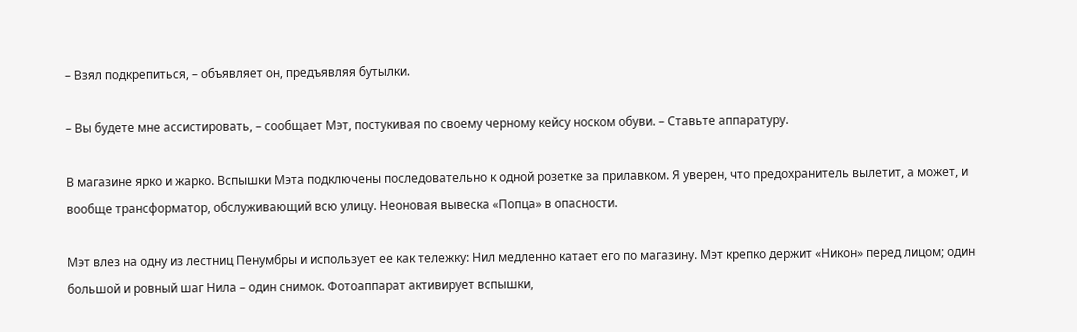– Взял подкрепиться, – объявляет он, предъявляя бутылки.

– Вы будете мне ассистировать, – сообщает Мэт, постукивая по своему черному кейсу носком обуви. – Ставьте аппаратуру.

В магазине ярко и жарко. Вспышки Мэта подключены последовательно к одной розетке за прилавком. Я уверен, что предохранитель вылетит, а может, и вообще трансформатор, обслуживающий всю улицу. Неоновая вывеска «Попца» в опасности.

Мэт влез на одну из лестниц Пенумбры и использует ее как тележку: Нил медленно катает его по магазину. Мэт крепко держит «Никон» перед лицом; один большой и ровный шаг Нила – один снимок. Фотоаппарат активирует вспышки,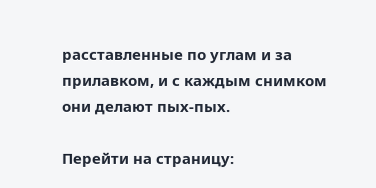расставленные по углам и за прилавком, и с каждым снимком они делают пых-пых.

Перейти на страницу: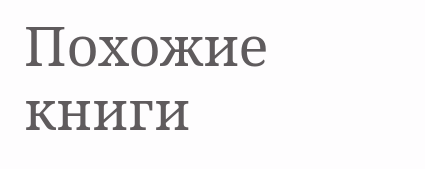Похожие книги